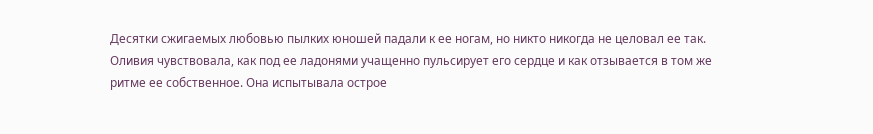Десятки сжигаемых любовью пылких юношей падали к ее ногам, но никто никогда не целовал ее так. Оливия чувствовала, как под ее ладонями учащенно пульсирует его сердце и как отзывается в том же ритме ее собственное. Она испытывала острое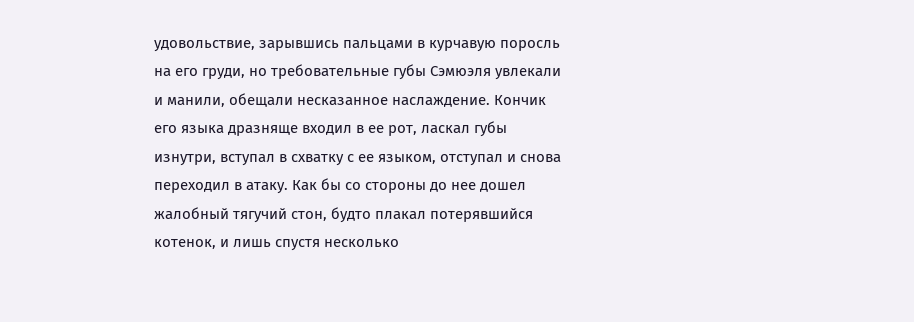удовольствие, зарывшись пальцами в курчавую поросль на его груди, но требовательные губы Сэмюэля увлекали и манили, обещали несказанное наслаждение. Кончик его языка дразняще входил в ее рот, ласкал губы изнутри, вступал в схватку с ее языком, отступал и снова переходил в атаку. Как бы со стороны до нее дошел жалобный тягучий стон, будто плакал потерявшийся котенок, и лишь спустя несколько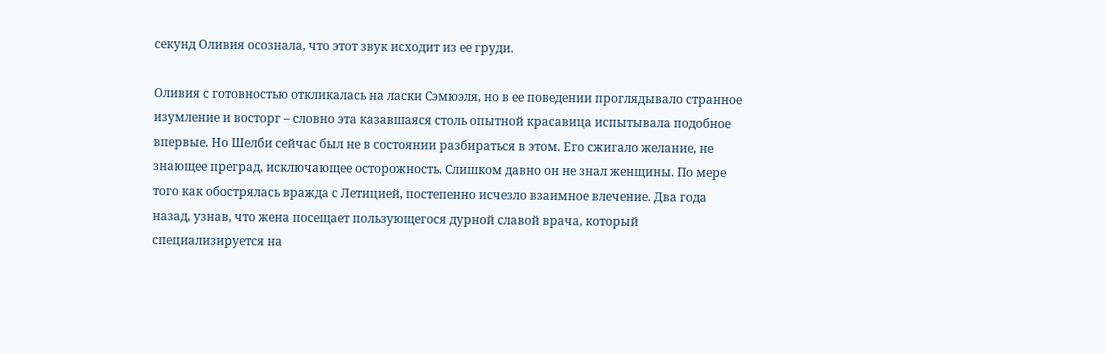секунд Оливия осознала, что этот звук исходит из ее груди.

Оливия с готовностью откликалась на ласки Сэмюэля, но в ее поведении проглядывало странное изумление и восторг – словно эта казавшаяся столь опытной красавица испытывала подобное впервые. Но Шелби сейчас был не в состоянии разбираться в этом. Его сжигало желание, не знающее преград, исключающее осторожность. Слишком давно он не знал женщины. По мере того как обострялась вражда с Летицией, постепенно исчезло взаимное влечение. Два года назад, узнав, что жена посещает пользующегося дурной славой врача, который специализируется на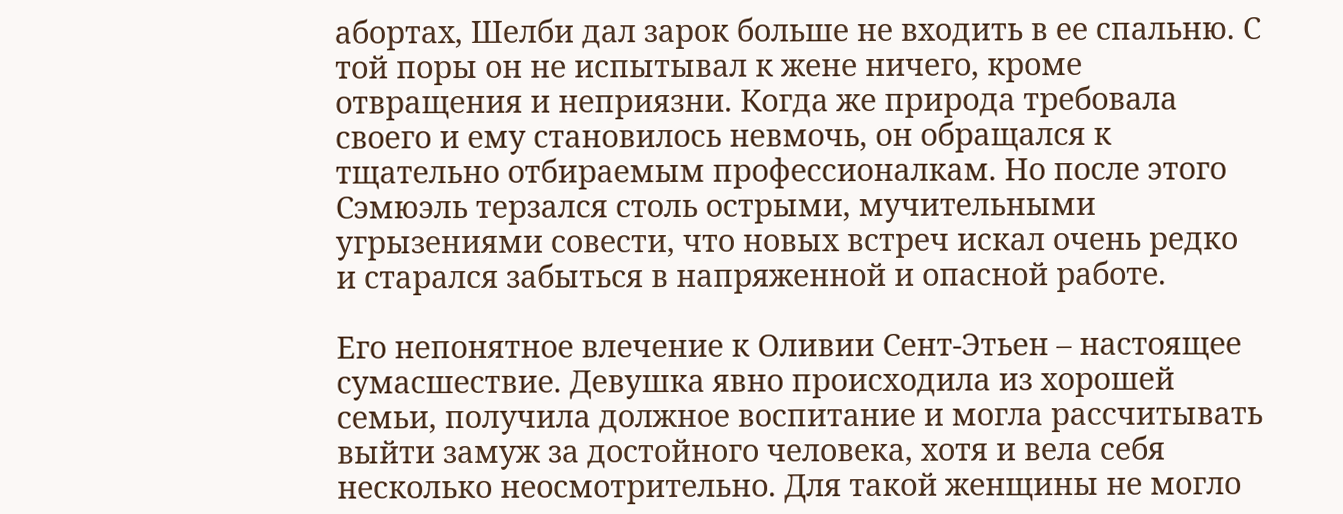абортах, Шелби дал зарок больше не входить в ее спальню. С той поры он не испытывал к жене ничего, кроме отвращения и неприязни. Когда же природа требовала своего и ему становилось невмочь, он обращался к тщательно отбираемым профессионалкам. Но после этого Сэмюэль терзался столь острыми, мучительными угрызениями совести, что новых встреч искал очень редко и старался забыться в напряженной и опасной работе.

Его непонятное влечение к Оливии Сент-Этьен – настоящее сумасшествие. Девушка явно происходила из хорошей семьи, получила должное воспитание и могла рассчитывать выйти замуж за достойного человека, хотя и вела себя несколько неосмотрительно. Для такой женщины не могло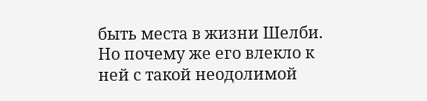быть места в жизни Шелби. Но почему же его влекло к ней с такой неодолимой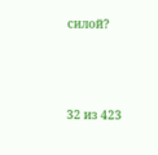силой?



32 из 423